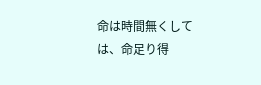命は時間無くしては、命足り得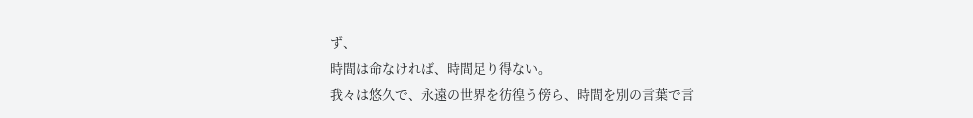ず、
時間は命なければ、時間足り得ない。
我々は悠久で、永遠の世界を彷徨う傍ら、時間を別の言葉で言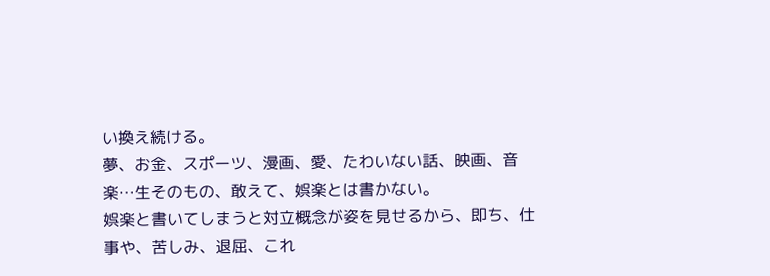い換え続ける。
夢、お金、スポーツ、漫画、愛、たわいない話、映画、音楽…生そのもの、敢えて、娯楽とは書かない。
娯楽と書いてしまうと対立概念が姿を見せるから、即ち、仕事や、苦しみ、退屈、これ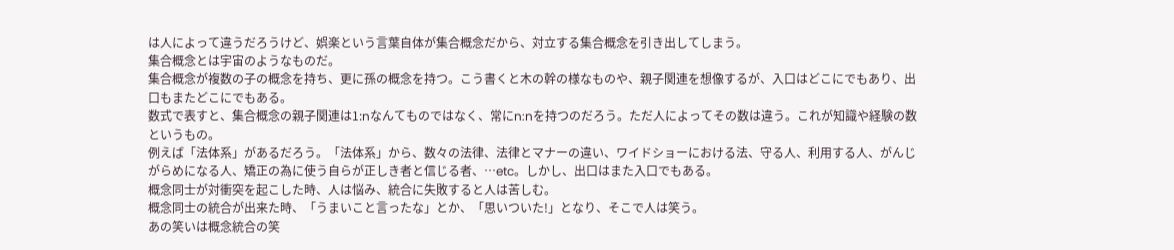は人によって違うだろうけど、娯楽という言葉自体が集合概念だから、対立する集合概念を引き出してしまう。
集合概念とは宇宙のようなものだ。
集合概念が複数の子の概念を持ち、更に孫の概念を持つ。こう書くと木の幹の様なものや、親子関連を想像するが、入口はどこにでもあり、出口もまたどこにでもある。
数式で表すと、集合概念の親子関連は1:nなんてものではなく、常にn:nを持つのだろう。ただ人によってその数は違う。これが知識や経験の数というもの。
例えば「法体系」があるだろう。「法体系」から、数々の法律、法律とマナーの違い、ワイドショーにおける法、守る人、利用する人、がんじがらめになる人、矯正の為に使う自らが正しき者と信じる者、…etc。しかし、出口はまた入口でもある。
概念同士が対衝突を起こした時、人は悩み、統合に失敗すると人は苦しむ。
概念同士の統合が出来た時、「うまいこと言ったな」とか、「思いついた!」となり、そこで人は笑う。
あの笑いは概念統合の笑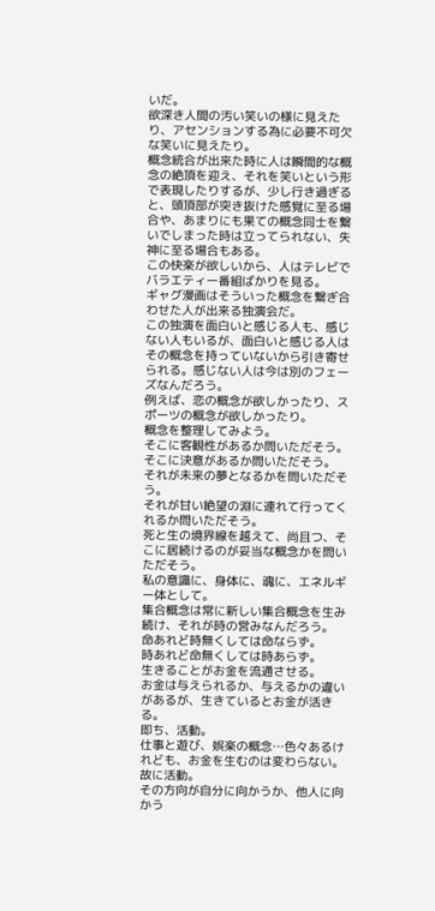いだ。
欲深き人間の汚い笑いの様に見えたり、アセンションする為に必要不可欠な笑いに見えたり。
概念統合が出来た時に人は瞬間的な概念の絶頂を迎え、それを笑いという形で表現したりするが、少し行き過ぎると、頭頂部が突き抜けた感覚に至る場合や、あまりにも果ての概念同士を繋いでしまった時は立ってられない、失神に至る場合もある。
この快楽が欲しいから、人はテレビでバラエティー番組ばかりを見る。
ギャグ漫画はそういった概念を繋ぎ合わせた人が出来る独演会だ。
この独演を面白いと感じる人も、感じない人もいるが、面白いと感じる人はその概念を持っていないから引き寄せられる。感じない人は今は別のフェーズなんだろう。
例えば、恋の概念が欲しかったり、スポーツの概念が欲しかったり。
概念を整理してみよう。
そこに客観性があるか問いただそう。
そこに決意があるか問いただそう。
それが未来の夢となるかを問いただそう。
それが甘い絶望の淵に連れて行ってくれるか問いただそう。
死と生の境界線を越えて、尚且つ、そこに居続けるのが妥当な概念かを問いただそう。
私の意識に、身体に、魂に、エネルギー体として。
集合概念は常に新しい集合概念を生み続け、それが時の営みなんだろう。
命あれど時無くしては命ならず。
時あれど命無くしては時あらず。
生きることがお金を流通させる。
お金は与えられるか、与えるかの違いがあるが、生きているとお金が活きる。
即ち、活動。
仕事と遊び、娯楽の概念…色々あるけれども、お金を生むのは変わらない。故に活動。
その方向が自分に向かうか、他人に向かう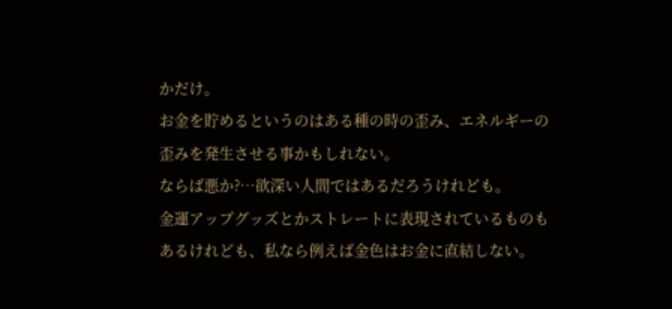かだけ。
お金を貯めるというのはある種の時の歪み、エネルギーの歪みを発生させる事かもしれない。
ならば悪か?…欲深い人間ではあるだろうけれども。
金運アップグッズとかストレートに表現されているものもあるけれども、私なら例えば金色はお金に直結しない。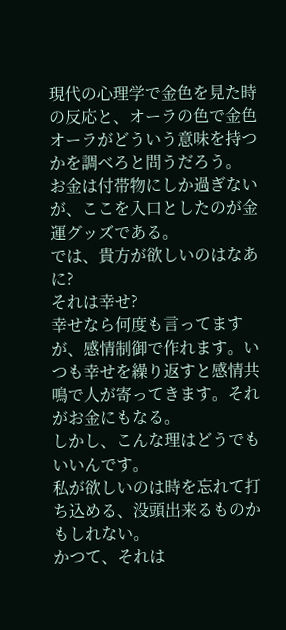現代の心理学で金色を見た時の反応と、オーラの色で金色オーラがどういう意味を持つかを調べろと問うだろう。
お金は付帯物にしか過ぎないが、ここを入口としたのが金運グッズである。
では、貴方が欲しいのはなあに?
それは幸せ?
幸せなら何度も言ってますが、感情制御で作れます。いつも幸せを繰り返すと感情共鳴で人が寄ってきます。それがお金にもなる。
しかし、こんな理はどうでもいいんです。
私が欲しいのは時を忘れて打ち込める、没頭出来るものかもしれない。
かつて、それは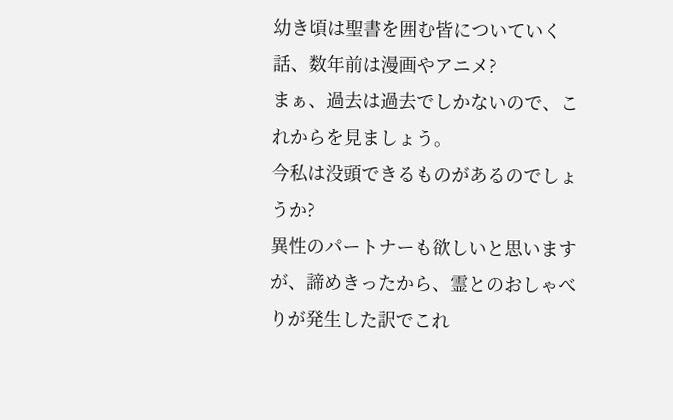幼き頃は聖書を囲む皆についていく話、数年前は漫画やアニメ?
まぁ、過去は過去でしかないので、これからを見ましょう。
今私は没頭できるものがあるのでしょうか?
異性のパートナーも欲しいと思いますが、諦めきったから、霊とのおしゃべりが発生した訳でこれ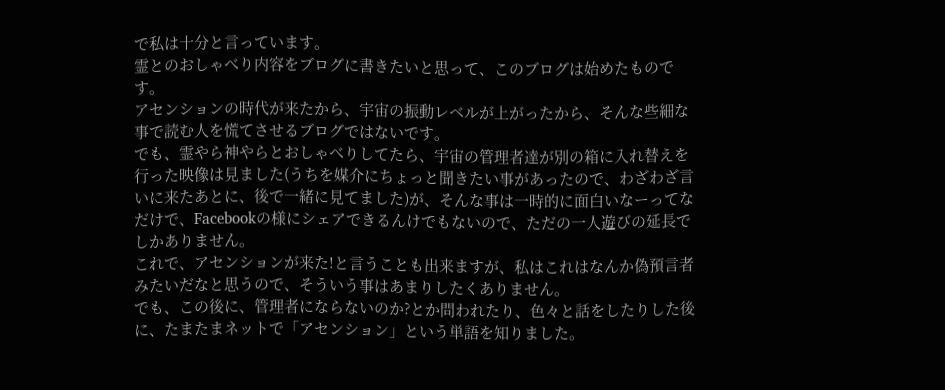で私は十分と言っています。
霊とのおしゃべり内容をブログに書きたいと思って、このブログは始めたものです。
アセンションの時代が来たから、宇宙の振動レベルが上がったから、そんな些細な事で読む人を慌てさせるブログではないです。
でも、霊やら神やらとおしゃべりしてたら、宇宙の管理者達が別の箱に入れ替えを行った映像は見ました(うちを媒介にちょっと聞きたい事があったので、わざわざ言いに来たあとに、後で一緒に見てました)が、そんな事は一時的に面白いなーってなだけで、Facebookの様にシェアできるんけでもないので、ただの一人遊びの延長でしかありません。
これで、アセンションが来た!と言うことも出来ますが、私はこれはなんか偽預言者みたいだなと思うので、そういう事はあまりしたくありません。
でも、この後に、管理者にならないのか?とか問われたり、色々と話をしたりした後に、たまたまネットで「アセンション」という単語を知りました。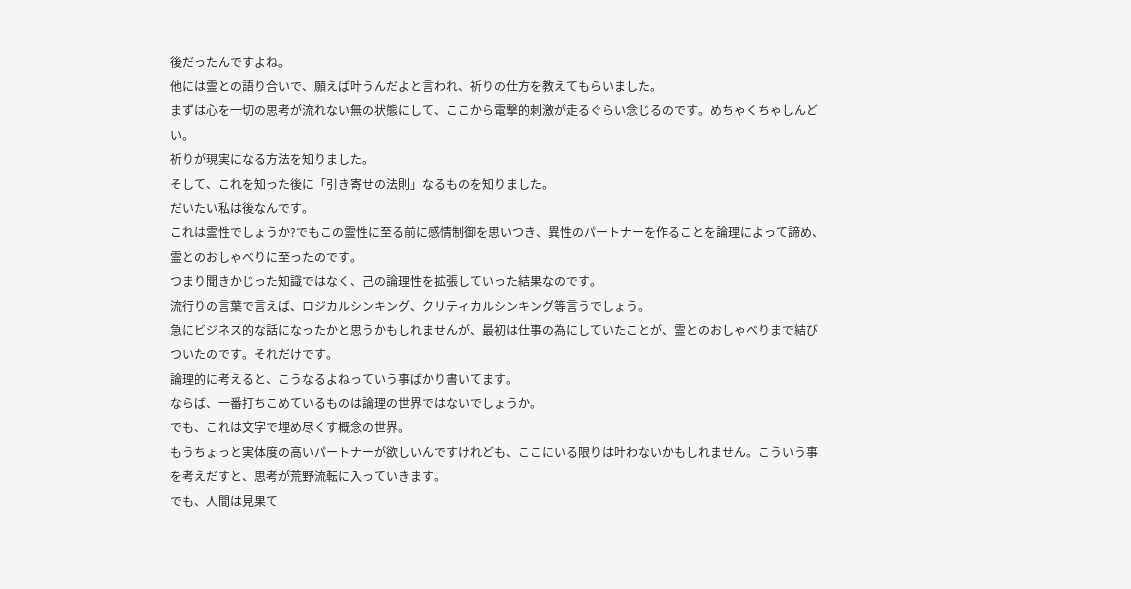後だったんですよね。
他には霊との語り合いで、願えば叶うんだよと言われ、祈りの仕方を教えてもらいました。
まずは心を一切の思考が流れない無の状態にして、ここから電撃的刺激が走るぐらい念じるのです。めちゃくちゃしんどい。
祈りが現実になる方法を知りました。
そして、これを知った後に「引き寄せの法則」なるものを知りました。
だいたい私は後なんです。
これは霊性でしょうか?でもこの霊性に至る前に感情制御を思いつき、異性のパートナーを作ることを論理によって諦め、霊とのおしゃべりに至ったのです。
つまり聞きかじった知識ではなく、己の論理性を拡張していった結果なのです。
流行りの言葉で言えば、ロジカルシンキング、クリティカルシンキング等言うでしょう。
急にビジネス的な話になったかと思うかもしれませんが、最初は仕事の為にしていたことが、霊とのおしゃべりまで結びついたのです。それだけです。
論理的に考えると、こうなるよねっていう事ばかり書いてます。
ならば、一番打ちこめているものは論理の世界ではないでしょうか。
でも、これは文字で埋め尽くす概念の世界。
もうちょっと実体度の高いパートナーが欲しいんですけれども、ここにいる限りは叶わないかもしれません。こういう事を考えだすと、思考が荒野流転に入っていきます。
でも、人間は見果て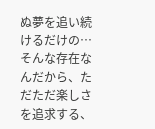ぬ夢を追い続けるだけの…そんな存在なんだから、ただただ楽しさを追求する、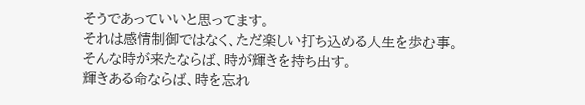そうであっていいと思ってます。
それは感情制御ではなく、ただ楽しい打ち込める人生を歩む事。
そんな時が来たならば、時が輝きを持ち出す。
輝きある命ならば、時を忘れ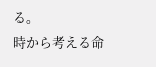る。
時から考える命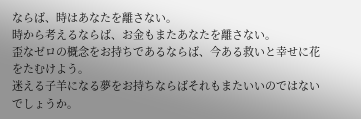ならば、時はあなたを離さない。
時から考えるならば、お金もまたあなたを離さない。
歪なゼロの概念をお持ちであるならば、今ある救いと幸せに花をたむけよう。
迷える子羊になる夢をお持ちならばそれもまたいいのではないでしょうか。